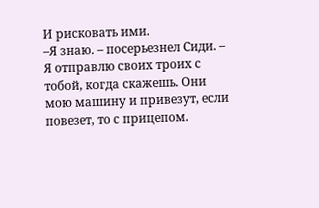И рисковать ими.
–Я знаю. – посерьезнел Сиди. – Я отправлю своих троих с тобой, когда скажешь. Они мою машину и привезут, если повезет, то с прицепом.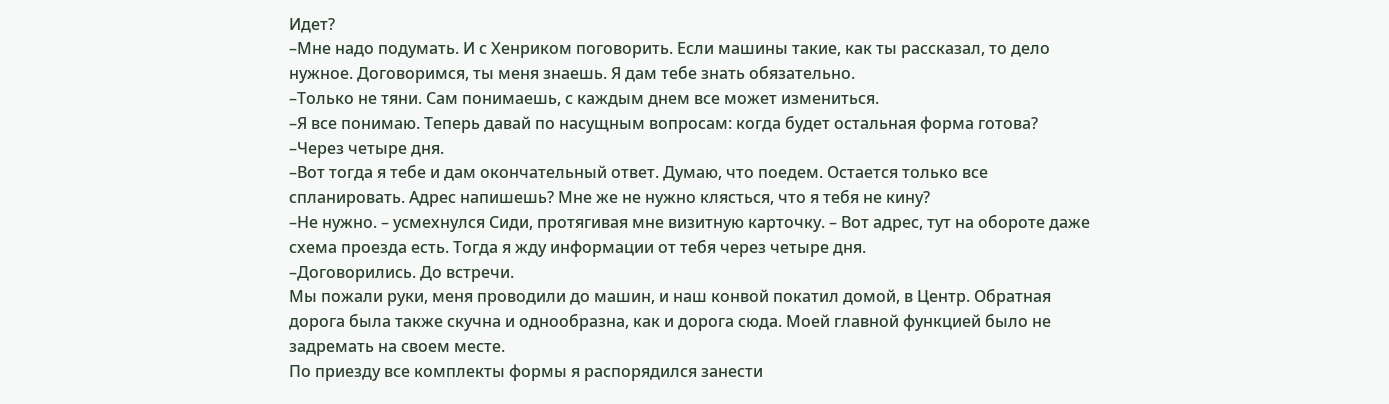Идет?
–Мне надо подумать. И с Хенриком поговорить. Если машины такие, как ты рассказал, то дело нужное. Договоримся, ты меня знаешь. Я дам тебе знать обязательно.
–Только не тяни. Сам понимаешь, с каждым днем все может измениться.
–Я все понимаю. Теперь давай по насущным вопросам: когда будет остальная форма готова?
–Через четыре дня.
–Вот тогда я тебе и дам окончательный ответ. Думаю, что поедем. Остается только все спланировать. Адрес напишешь? Мне же не нужно клясться, что я тебя не кину?
–Не нужно. – усмехнулся Сиди, протягивая мне визитную карточку. – Вот адрес, тут на обороте даже схема проезда есть. Тогда я жду информации от тебя через четыре дня.
–Договорились. До встречи.
Мы пожали руки, меня проводили до машин, и наш конвой покатил домой, в Центр. Обратная дорога была также скучна и однообразна, как и дорога сюда. Моей главной функцией было не задремать на своем месте.
По приезду все комплекты формы я распорядился занести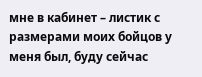мне в кабинет – листик с размерами моих бойцов у меня был, буду сейчас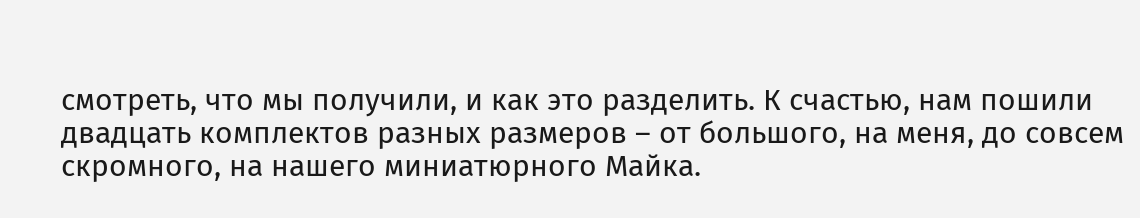смотреть, что мы получили, и как это разделить. К счастью, нам пошили двадцать комплектов разных размеров – от большого, на меня, до совсем скромного, на нашего миниатюрного Майка.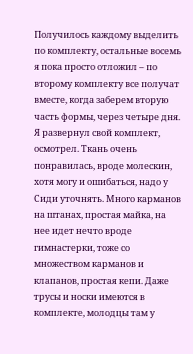Получилось каждому выделить по комплекту, остальные восемь я пока просто отложил – по второму комплекту все получат вместе, когда заберем вторую часть формы, через четыре дня. Я развернул свой комплект, осмотрел. Ткань очень понравилась, вроде молескин, хотя могу и ошибаться, надо у Сиди уточнять. Много карманов на штанах, простая майка, на нее идет нечто вроде гимнастерки, тоже со множеством карманов и клапанов, простая кепи. Даже трусы и носки имеются в комплекте, молодцы там у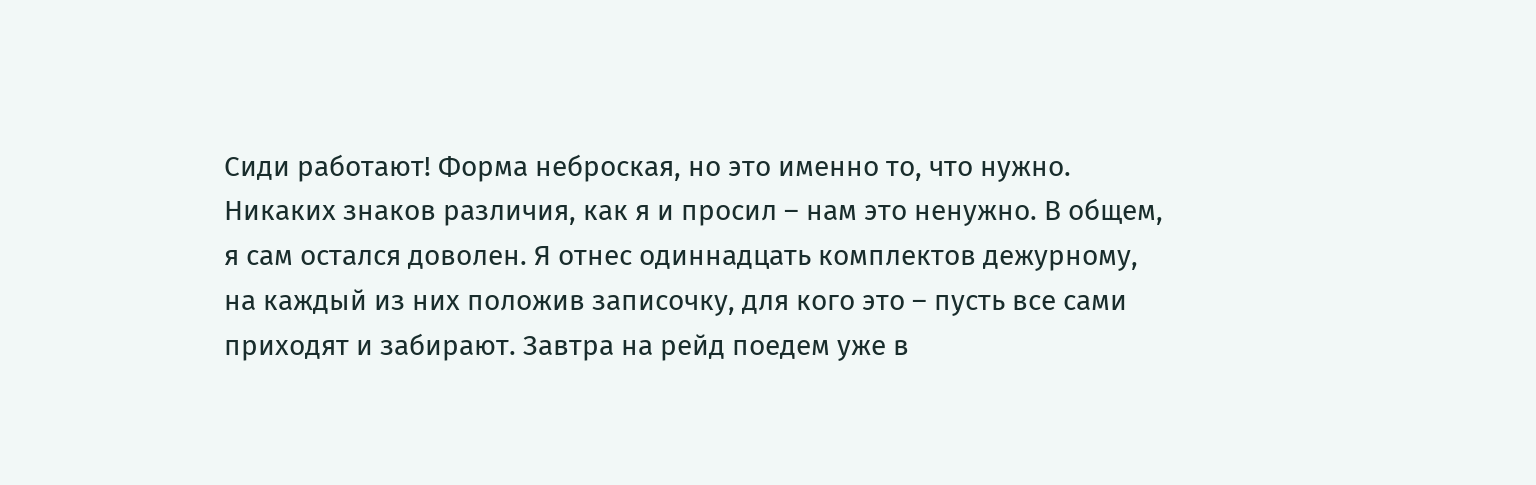Сиди работают! Форма неброская, но это именно то, что нужно. Никаких знаков различия, как я и просил – нам это ненужно. В общем, я сам остался доволен. Я отнес одиннадцать комплектов дежурному, на каждый из них положив записочку, для кого это – пусть все сами приходят и забирают. Завтра на рейд поедем уже в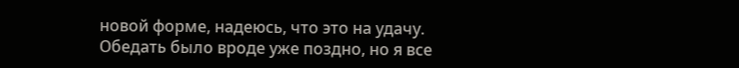новой форме, надеюсь, что это на удачу.
Обедать было вроде уже поздно, но я все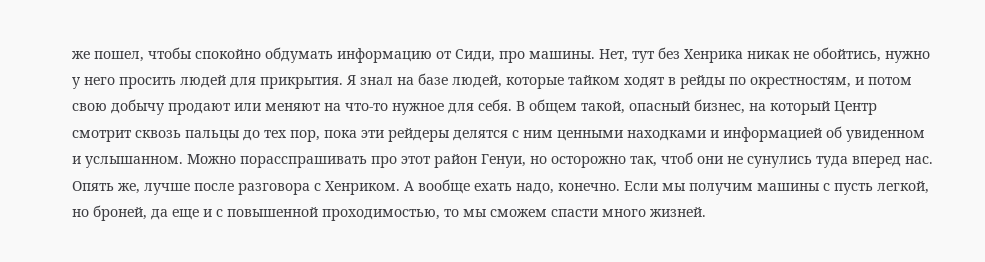же пошел, чтобы спокойно обдумать информацию от Сиди, про машины. Нет, тут без Хенрика никак не обойтись, нужно у него просить людей для прикрытия. Я знал на базе людей, которые тайком ходят в рейды по окрестностям, и потом свою добычу продают или меняют на что-то нужное для себя. В общем такой, опасный бизнес, на который Центр смотрит сквозь пальцы до тех пор, пока эти рейдеры делятся с ним ценными находками и информацией об увиденном и услышанном. Можно порасспрашивать про этот район Генуи, но осторожно так, чтоб они не сунулись туда вперед нас. Опять же, лучше после разговора с Хенриком. А вообще ехать надо, конечно. Если мы получим машины с пусть легкой, но броней, да еще и с повышенной проходимостью, то мы сможем спасти много жизней.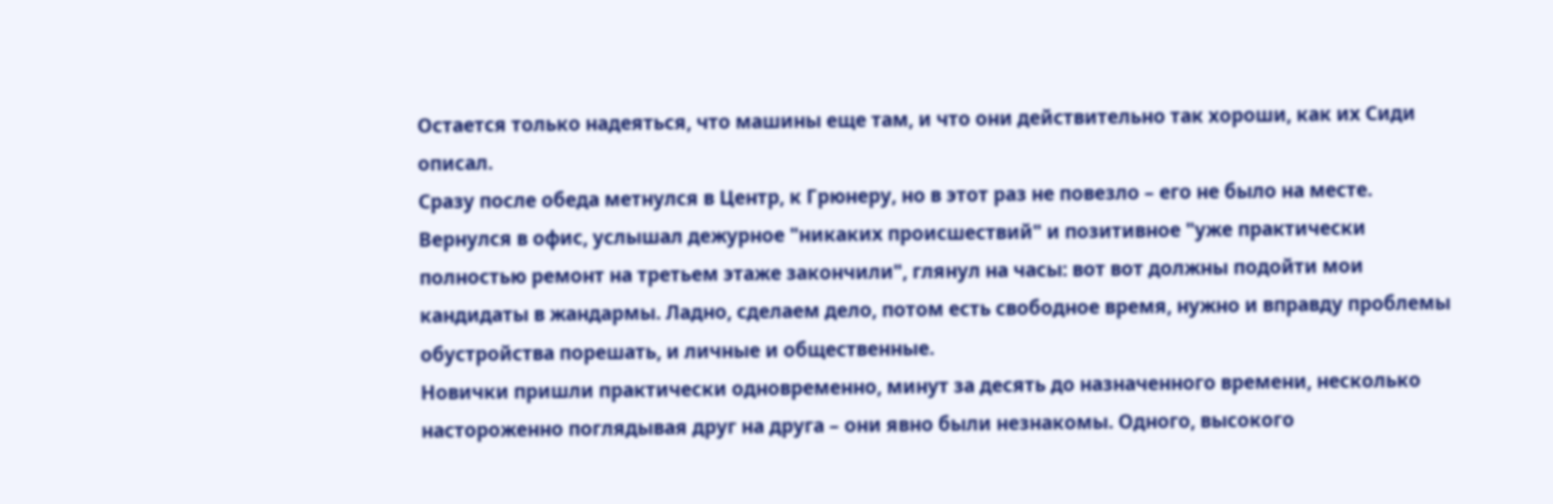Остается только надеяться, что машины еще там, и что они действительно так хороши, как их Сиди описал.
Сразу после обеда метнулся в Центр, к Грюнеру, но в этот раз не повезло – его не было на месте. Вернулся в офис, услышал дежурное "никаких происшествий" и позитивное "уже практически полностью ремонт на третьем этаже закончили", глянул на часы: вот вот должны подойти мои кандидаты в жандармы. Ладно, сделаем дело, потом есть свободное время, нужно и вправду проблемы обустройства порешать, и личные и общественные.
Новички пришли практически одновременно, минут за десять до назначенного времени, несколько настороженно поглядывая друг на друга – они явно были незнакомы. Одного, высокого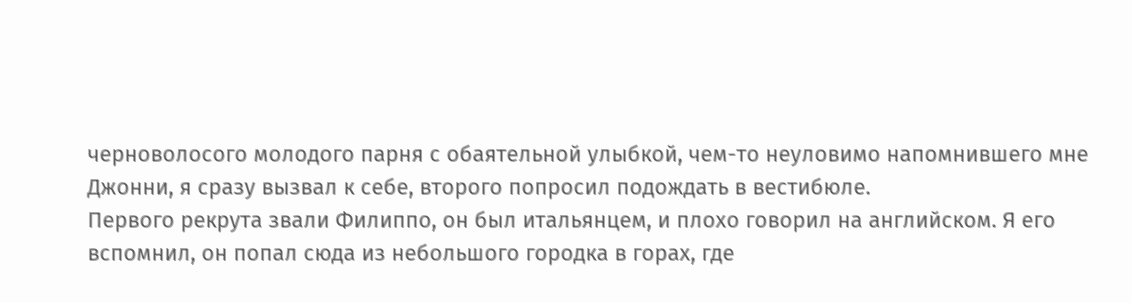черноволосого молодого парня с обаятельной улыбкой, чем-то неуловимо напомнившего мне Джонни, я сразу вызвал к себе, второго попросил подождать в вестибюле.
Первого рекрута звали Филиппо, он был итальянцем, и плохо говорил на английском. Я его вспомнил, он попал сюда из небольшого городка в горах, где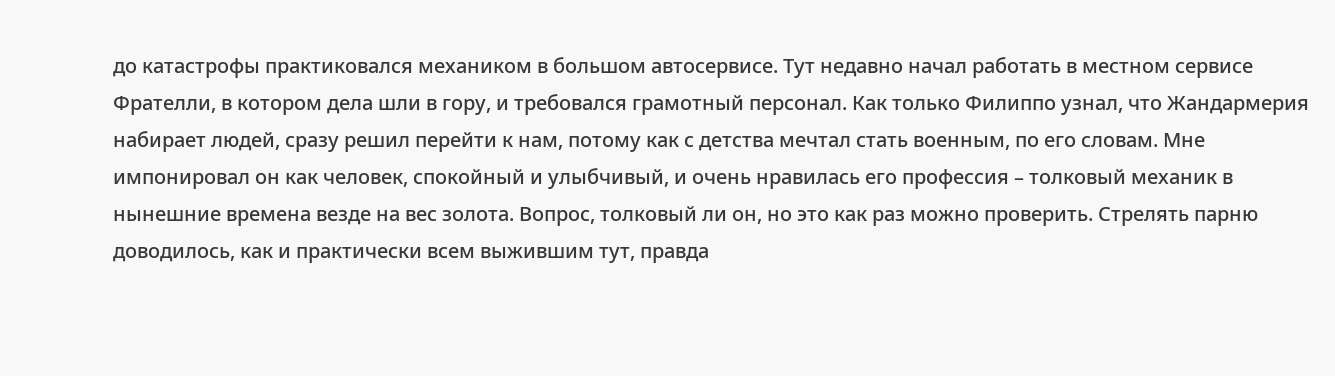до катастрофы практиковался механиком в большом автосервисе. Тут недавно начал работать в местном сервисе Фрателли, в котором дела шли в гору, и требовался грамотный персонал. Как только Филиппо узнал, что Жандармерия набирает людей, сразу решил перейти к нам, потому как с детства мечтал стать военным, по его словам. Мне импонировал он как человек, спокойный и улыбчивый, и очень нравилась его профессия – толковый механик в нынешние времена везде на вес золота. Вопрос, толковый ли он, но это как раз можно проверить. Стрелять парню доводилось, как и практически всем выжившим тут, правда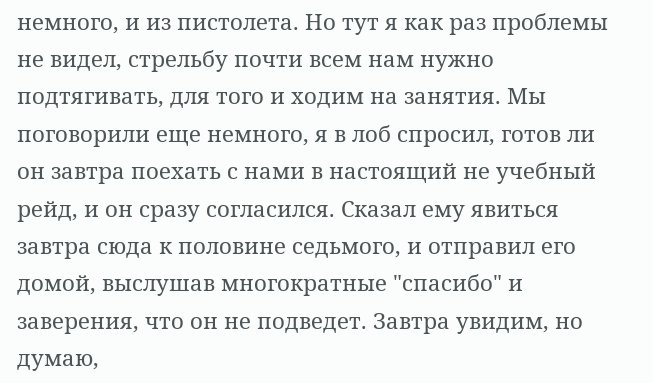немного, и из пистолета. Но тут я как раз проблемы не видел, стрельбу почти всем нам нужно подтягивать, для того и ходим на занятия. Мы поговорили еще немного, я в лоб спросил, готов ли он завтра поехать с нами в настоящий не учебный рейд, и он сразу согласился. Сказал ему явиться завтра сюда к половине седьмого, и отправил его домой, выслушав многократные "спасибо" и заверения, что он не подведет. Завтра увидим, но думаю,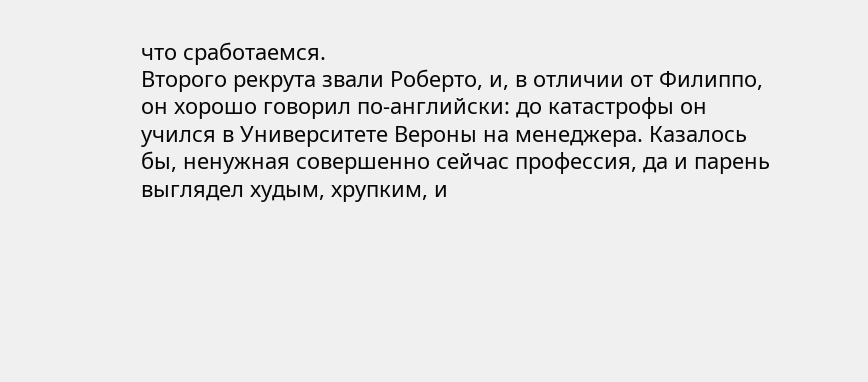что сработаемся.
Второго рекрута звали Роберто, и, в отличии от Филиппо, он хорошо говорил по-английски: до катастрофы он учился в Университете Вероны на менеджера. Казалось бы, ненужная совершенно сейчас профессия, да и парень выглядел худым, хрупким, и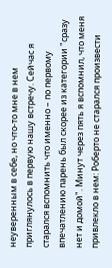неуверенным в себе, но что-то мне в нем приглянулось в первую нашу встречу. Сейчас я старался вспомнить что именно – по первому впечатлению парень был скорее из категории "сразу нет и домой". Минут через пять я вспомнил, что меня привлекло в нем: Роберто не старался произвести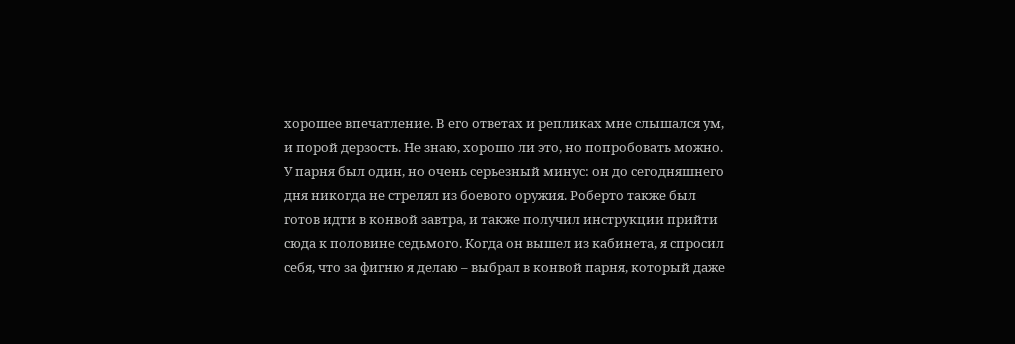хорошее впечатление. В его ответах и репликах мне слышался ум, и порой дерзость. Не знаю, хорошо ли это, но попробовать можно. У парня был один, но очень серьезный минус: он до сегодняшнего дня никогда не стрелял из боевого оружия. Роберто также был готов идти в конвой завтра, и также получил инструкции прийти сюда к половине седьмого. Когда он вышел из кабинета, я спросил себя, что за фигню я делаю – выбрал в конвой парня, который даже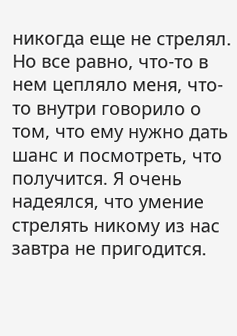никогда еще не стрелял. Но все равно, что-то в нем цепляло меня, что-то внутри говорило о том, что ему нужно дать шанс и посмотреть, что получится. Я очень надеялся, что умение стрелять никому из нас завтра не пригодится.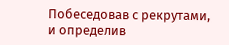Побеседовав с рекрутами, и определив